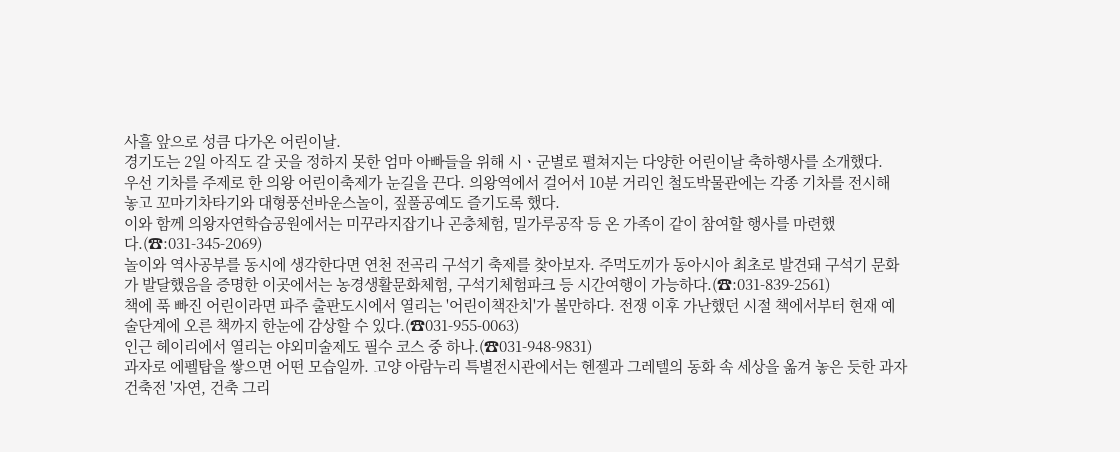사흘 앞으로 성큼 다가온 어린이날.
경기도는 2일 아직도 갈 곳을 정하지 못한 엄마 아빠들을 위해 시ㆍ군별로 펼쳐지는 다양한 어린이날 축하행사를 소개했다.
우선 기차를 주제로 한 의왕 어린이축제가 눈길을 끈다. 의왕역에서 걸어서 10분 거리인 철도박물관에는 각종 기차를 전시해 놓고 꼬마기차타기와 대형풍선바운스놀이, 짚풀공예도 즐기도록 했다.
이와 함께 의왕자연학습공원에서는 미꾸라지잡기나 곤충체험, 밀가루공작 등 온 가족이 같이 참여할 행사를 마련했다.(☎:031-345-2069)
놀이와 역사공부를 동시에 생각한다면 연천 전곡리 구석기 축제를 찾아보자. 주먹도끼가 동아시아 최초로 발견돼 구석기 문화가 발달했음을 증명한 이곳에서는 농경생활문화체험, 구석기체험파크 등 시간여행이 가능하다.(☎:031-839-2561)
책에 푹 빠진 어린이라면 파주 출판도시에서 열리는 '어린이책잔치'가 볼만하다. 전쟁 이후 가난했던 시절 책에서부터 현재 예술단계에 오른 책까지 한눈에 감상할 수 있다.(☎031-955-0063)
인근 헤이리에서 열리는 야외미술제도 필수 코스 중 하나.(☎031-948-9831)
과자로 에펠탑을 쌓으면 어떤 모습일까. 고양 아람누리 특별전시관에서는 헨젤과 그레텔의 동화 속 세상을 옮겨 놓은 듯한 과자건축전 '자연, 건축 그리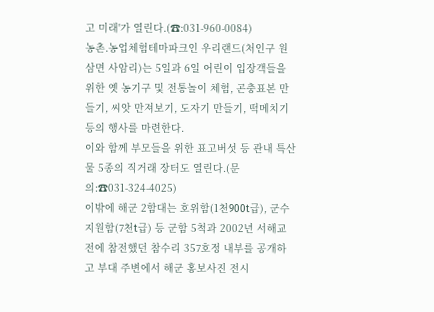고 미래'가 열린다.(☎:031-960-0084)
농촌.농업체험테마파크인 우리랜드(처인구 원삼면 사암리)는 5일과 6일 어린이 입장객들을 위한 옛 농기구 및 전통놀이 체험, 곤충표본 만들기, 씨앗 만져보기, 도자기 만들기, 떡메치기 등의 행사를 마련한다.
이와 함께 부모들을 위한 표고버섯 등 관내 특산물 5종의 직거래 장터도 열린다.(문의:☎031-324-4025)
이밖에 해군 2함대는 호위함(1천900t급), 군수지원함(7천t급) 등 군함 5척과 2002년 서해교전에 참전했던 참수리 357호정 내부를 공개하고 부대 주변에서 해군 홍보사진 전시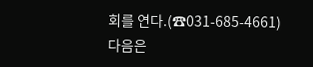회를 연다.(☎031-685-4661)
다음은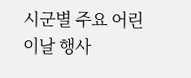시군별 주요 어린이날 행사